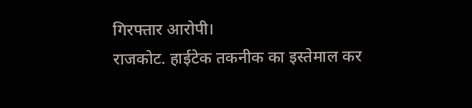गिरफ्तार आरोपी।
राजकोट. हाईटेक तकनीक का इस्तेमाल कर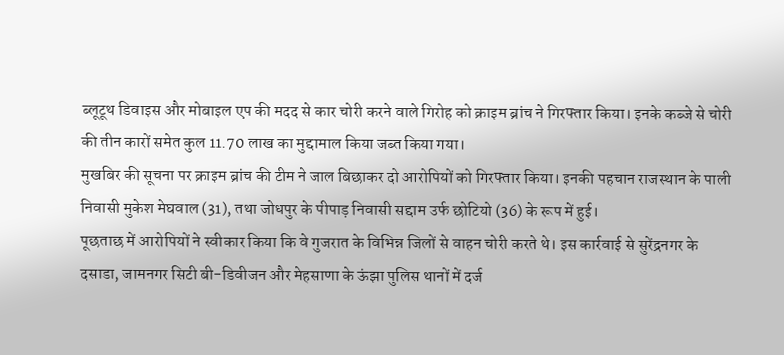ब्लूटूथ डिवाइस और मोबाइल एप की मदद से कार चोरी करने वाले गिरोह को क्राइम ब्रांच ने गिरफ्तार किया। इनके कब्जे से चोरी की तीन कारों समेत कुल 11.70 लाख का मुद्दामाल किया जब्त किया गया।
मुखबिर की सूचना पर क्राइम ब्रांच की टीम ने जाल बिछाकर दो आरोपियों को गिरफ्तार किया। इनकी पहचान राजस्थान के पाली निवासी मुकेश मेघवाल (31), तथा जोधपुर के पीपाड़ निवासी सद्दाम उर्फ छोटियो (36) के रूप में हुई।
पूछताछ में आरोपियों ने स्वीकार किया कि वे गुजरात के विभिन्न जिलों से वाहन चोरी करते थे। इस कार्रवाई से सुरेंद्रनगर के दसाडा, जामनगर सिटी बी-डिवीजन और मेहसाणा के ऊंझा पुलिस थानों में दर्ज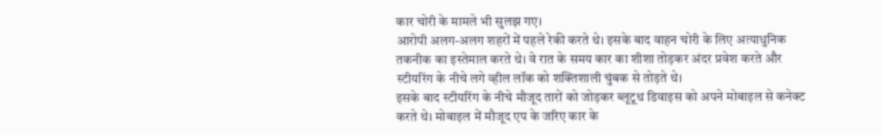कार चोरी के मामले भी सुलझ गए।
आरोपी अलग-अलग शहरों में पहले रेकी करते थे। इसके बाद वाहन चोरी के लिए अत्याधुनिक तकनीक का इस्तेमाल करते थे। वे रात के समय कार का शीशा तोड़कर अंदर प्रवेश करते और स्टीयरिंग के नीचे लगे व्हील लॉक को शक्तिशाली चुंबक से तोड़ते थे।
इसके बाद स्टीयरिंग के नीचे मौजूद तारों को जोड़कर ब्लूटूथ डिवाइस को अपने मोबाइल से कनेक्ट करते थे। मोबाइल में मौजूद एप के जरिए कार के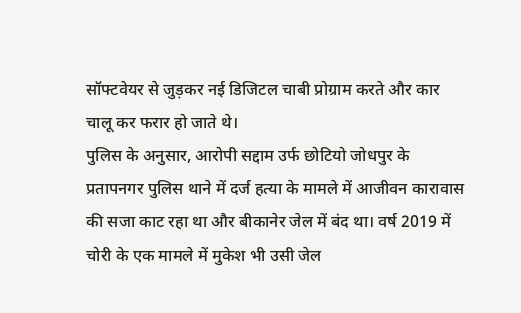सॉफ्टवेयर से जुड़कर नई डिजिटल चाबी प्रोग्राम करते और कार चालू कर फरार हो जाते थे।
पुलिस के अनुसार, आरोपी सद्दाम उर्फ छोटियो जोधपुर के प्रतापनगर पुलिस थाने में दर्ज हत्या के मामले में आजीवन कारावास की सजा काट रहा था और बीकानेर जेल में बंद था। वर्ष 2019 में चोरी के एक मामले में मुकेश भी उसी जेल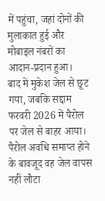में पहुंचा, जहां दोनों की मुलाकात हुई और मोबाइल नंबरों का आदान-प्रदान हुआ।
बाद में मुकेश जेल से छूट गया, जबकि सद्दाम फरवरी 2026 में पैरोल पर जेल से बाहर आया। पैरोल अवधि समाप्त होने के बावजूद वह जेल वापस नहीं लौटा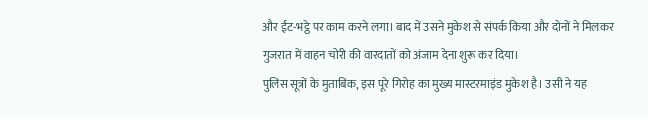और ईंट-भट्ठे पर काम करने लगा। बाद में उसने मुकेश से संपर्क किया और दोनों ने मिलकर गुजरात में वाहन चोरी की वारदातों को अंजाम देना शुरू कर दिया।
पुलिस सूत्रों के मुताबिक, इस पूरे गिरोह का मुख्य मास्टरमाइंड मुकेश है। उसी ने यह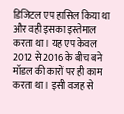डिजिटल एप हासिल किया था और वही इसका इस्तेमाल करता था। यह एप केवल 2012 से 2016 के बीच बने मॉडल की कारों पर ही काम करता था। इसी वजह से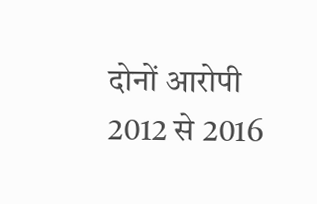दोनों आरोपी 2012 से 2016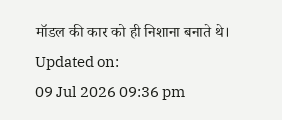मॉडल की कार को ही निशाना बनाते थे।
Updated on:
09 Jul 2026 09:36 pm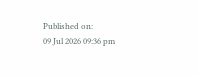Published on:
09 Jul 2026 09:36 pm